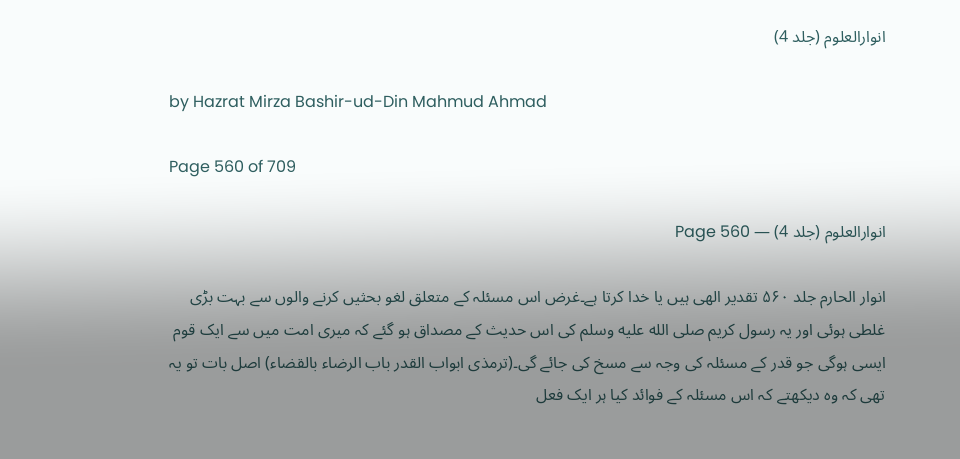انوارالعلوم (جلد 4)

by Hazrat Mirza Bashir-ud-Din Mahmud Ahmad

Page 560 of 709

انوارالعلوم (جلد 4) — Page 560

انوار الحارم جلد ۵۶۰ تقدیر الهی ہیں یا خدا کرتا ہے۔غرض اس مسئلہ کے متعلق لغو بحثیں کرنے والوں سے بہت بڑی غلطی ہوئی اور یہ رسول کریم صلى الله عليه وسلم کی اس حدیث کے مصداق ہو گئے کہ میری امت میں سے ایک قوم ایسی ہوگی جو قدر کے مسئلہ کی وجہ سے مسخ کی جائے گی۔(ترمذی ابواب القدر باب الرضاء بالقضاء) اصل بات تو یہ تھی کہ وہ دیکھتے کہ اس مسئلہ کے فوائد کیا ہر ایک فعل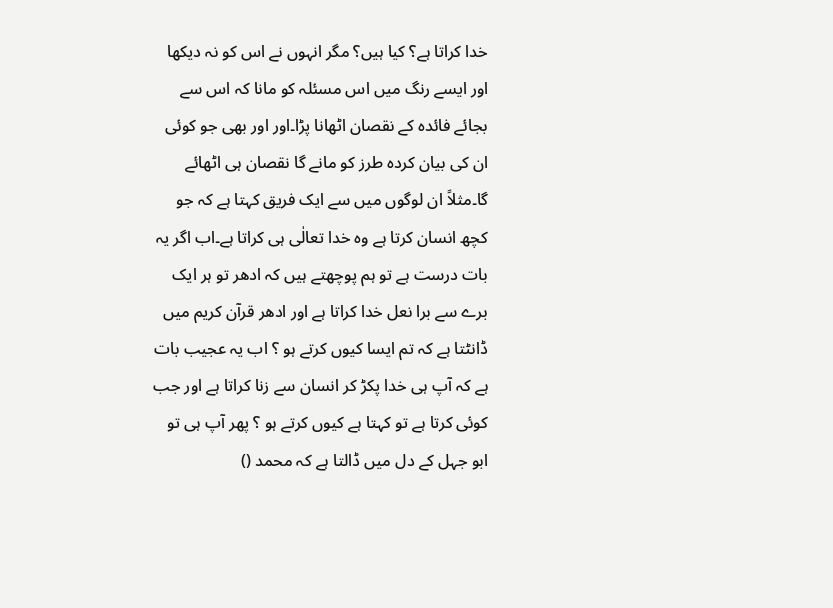خدا کراتا ہے؟ کیا ہیں؟ مگر انہوں نے اس کو نہ دیکھا اور ایسے رنگ میں اس مسئلہ کو مانا کہ اس سے بجائے فائدہ کے نقصان اٹھانا پڑا۔اور اور بھی جو کوئی ان کی بیان کردہ طرز کو مانے گا نقصان ہی اٹھائے گا۔مثلاً ان لوگوں میں سے ایک فریق کہتا ہے کہ جو کچھ انسان کرتا ہے وہ خدا تعالٰی ہی کراتا ہے۔اب اگر یہ بات درست ہے تو ہم پوچھتے ہیں کہ ادھر تو ہر ایک برے سے برا نعل خدا کراتا ہے اور ادھر قرآن کریم میں ڈانٹتا ہے کہ تم ایسا کیوں کرتے ہو ؟ اب یہ عجیب بات ہے کہ آپ ہی خدا پکڑ کر انسان سے زنا کراتا ہے اور جب کوئی کرتا ہے تو کہتا ہے کیوں کرتے ہو ؟ پھر آپ ہی تو ابو جہل کے دل میں ڈالتا ہے کہ محمد ()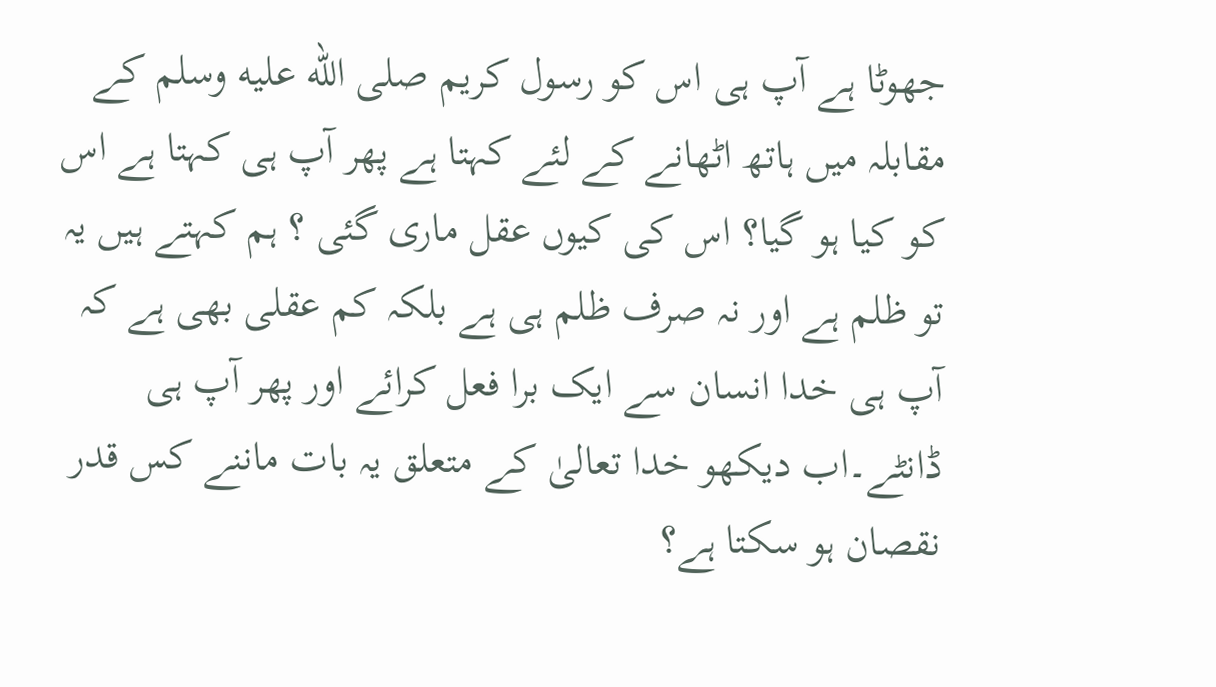جھوٹا ہے آپ ہی اس کو رسول کریم صلى الله عليه وسلم کے مقابلہ میں ہاتھ اٹھانے کے لئے کہتا ہے پھر آپ ہی کہتا ہے اس کو کیا ہو گیا؟ اس کی کیوں عقل ماری گئی ؟ ہم کہتے ہیں یہ تو ظلم ہے اور نہ صرف ظلم ہی ہے بلکہ کم عقلی بھی ہے کہ آپ ہی خدا انسان سے ایک برا فعل کرائے اور پھر آپ ہی ڈانٹے۔اب دیکھو خدا تعالیٰ کے متعلق یہ بات ماننے کس قدر نقصان ہو سکتا ہے؟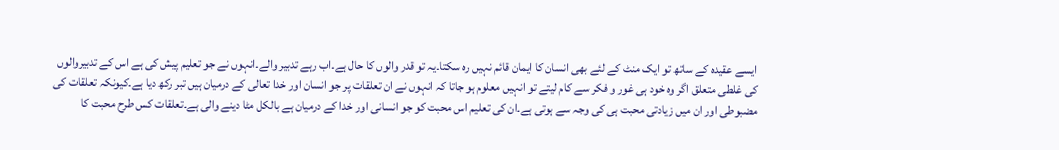ایسے عقیدہ کے ساتھ تو ایک منٹ کے لئے بھی انسان کا ایمان قائم نہیں رہ سکتا۔یہ تو قدر والوں کا حال ہے۔اب رہے تدبیر والے۔انہوں نے جو تعلیم پیش کی ہے اس کے تدبیروالوں کی غلطی متعلق اگر وہ خود ہی غور و فکر سے کام لیتے تو انہیں معلوم ہو جاتا کہ انہوں نے ان تعلقات پر جو انسان اور خدا تعالی کے درمیان ہیں تبر رکھ دیا ہے۔کیونکہ تعلقات کی مضبوطی اور ان میں زیادتی محبت ہی کی وجہ سے ہوتی ہے۔ان کی تعلیم اس محبت کو جو انسانی اور خدا کے درمیان ہے بالکل مٹا دینے والی ہے۔تعلقات کس طرح محبت کا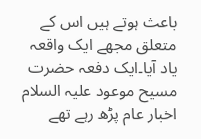باعث ہوتے ہیں اس کے متعلق مجھے ایک واقعہ یاد آیا۔ایک دفعہ حضرت مسیح موعود علیہ السلام اخبار عام پڑھ رہے تھے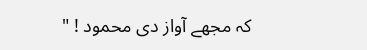کہ مجھے آواز دی محمود ! "